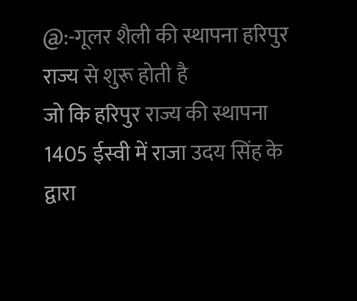@:-गूलर शैली की स्थापना हरिपुर राज्य से शुरू होती है
जो कि हरिपुर राज्य की स्थापना 1405 ईस्वी में राजा उदय सिंह के द्वारा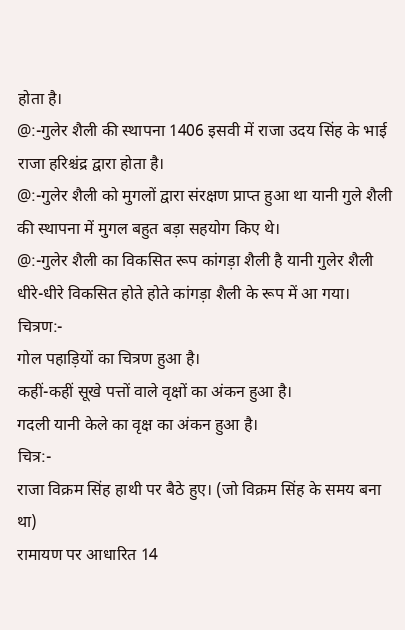होता है।
@:-गुलेर शैली की स्थापना 1406 इसवी में राजा उदय सिंह के भाई राजा हरिश्चंद्र द्वारा होता है।
@:-गुलेर शैली को मुगलों द्वारा संरक्षण प्राप्त हुआ था यानी गुले शैली की स्थापना में मुगल बहुत बड़ा सहयोग किए थे।
@:-गुलेर शैली का विकसित रूप कांगड़ा शैली है यानी गुलेर शैली धीरे-धीरे विकसित होते होते कांगड़ा शैली के रूप में आ गया।
चित्रण:-
गोल पहाड़ियों का चित्रण हुआ है।
कहीं-कहीं सूखे पत्तों वाले वृक्षों का अंकन हुआ है।
गदली यानी केले का वृक्ष का अंकन हुआ है।
चित्र:-
राजा विक्रम सिंह हाथी पर बैठे हुए। (जो विक्रम सिंह के समय बना था)
रामायण पर आधारित 14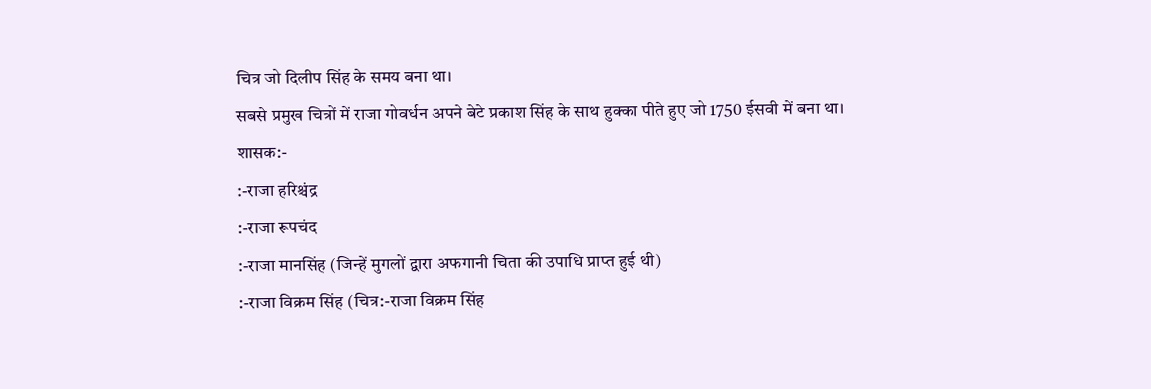चित्र जो दिलीप सिंह के समय बना था।
सबसे प्रमुख चित्रों में राजा गोवर्धन अपने बेटे प्रकाश सिंह के साथ हुक्का पीते हुए जो 1750 ईसवी में बना था।
शासक:-
:-राजा हरिश्चंद्र
:-राजा रूपचंद
:-राजा मानसिंह (जिन्हें मुगलों द्वारा अफगानी चिता की उपाधि प्राप्त हुई थी)
:-राजा विक्रम सिंह (चित्र:-राजा विक्रम सिंह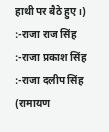हाथी पर बैठे हुए।)
:-राजा राज सिंह
:-राजा प्रकाश सिंह
:-राजा दलीप सिंह (रामायण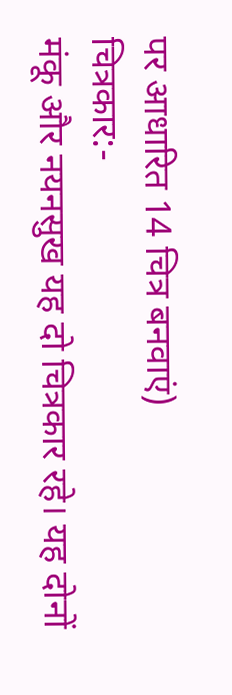पर आधारित 14 चित्र बनवाएं)
चित्रकार:-
मंकू और नयनसुख यह दो चित्रकार रहे। यह दोनों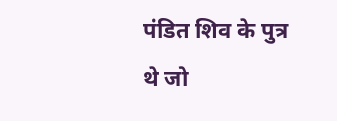पंडित शिव के पुत्र थे जो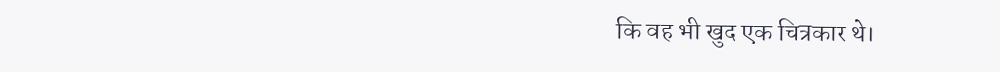कि वह भी खुद एक चित्रकार थे।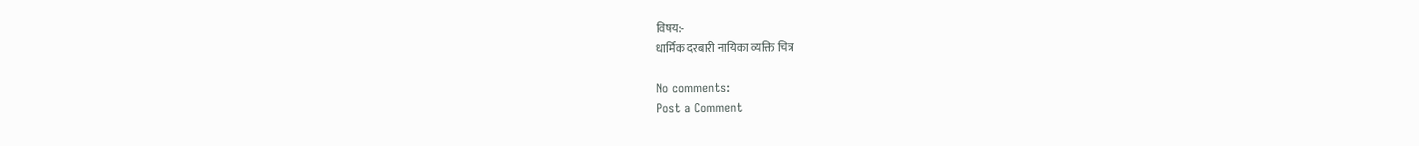विषय:-
धार्मिक दरबारी नायिका व्यक्ति चित्र

No comments:
Post a Comment